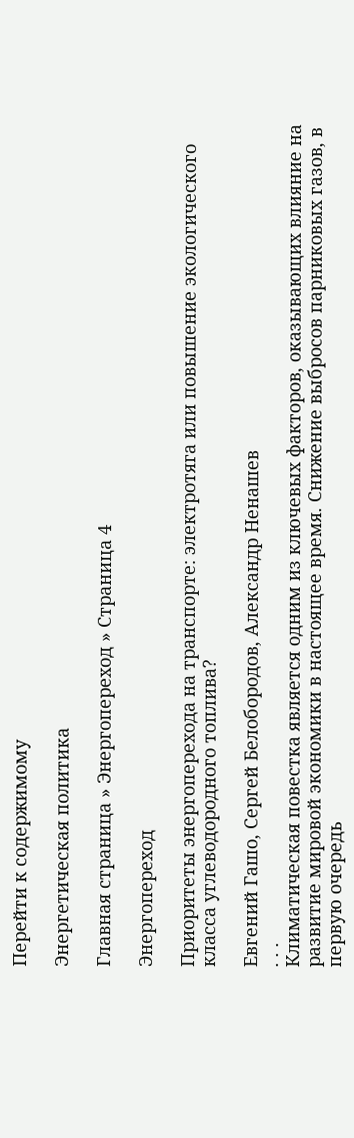Перейти к содержимому

Энергетическая политика

Главная страница » Энергопереход » Страница 4

Энергопереход

Приоритеты энергоперехода на транспорте: электротяга или повышение экологического класса углеводородного топлива?

Евгений Гашо, Сергей Белобородов, Александр Ненашев
. . .
Климатическая повестка является одним из ключевых факторов, оказывающих влияние на развитие мировой экономики в настоящее время. Снижение выбросов парниковых газов, в первую очередь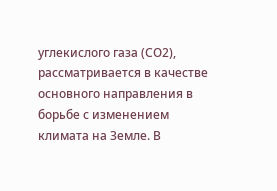углекислого газа (СО2), рассматривается в качестве основного направления в борьбе с изменением климата на Земле. В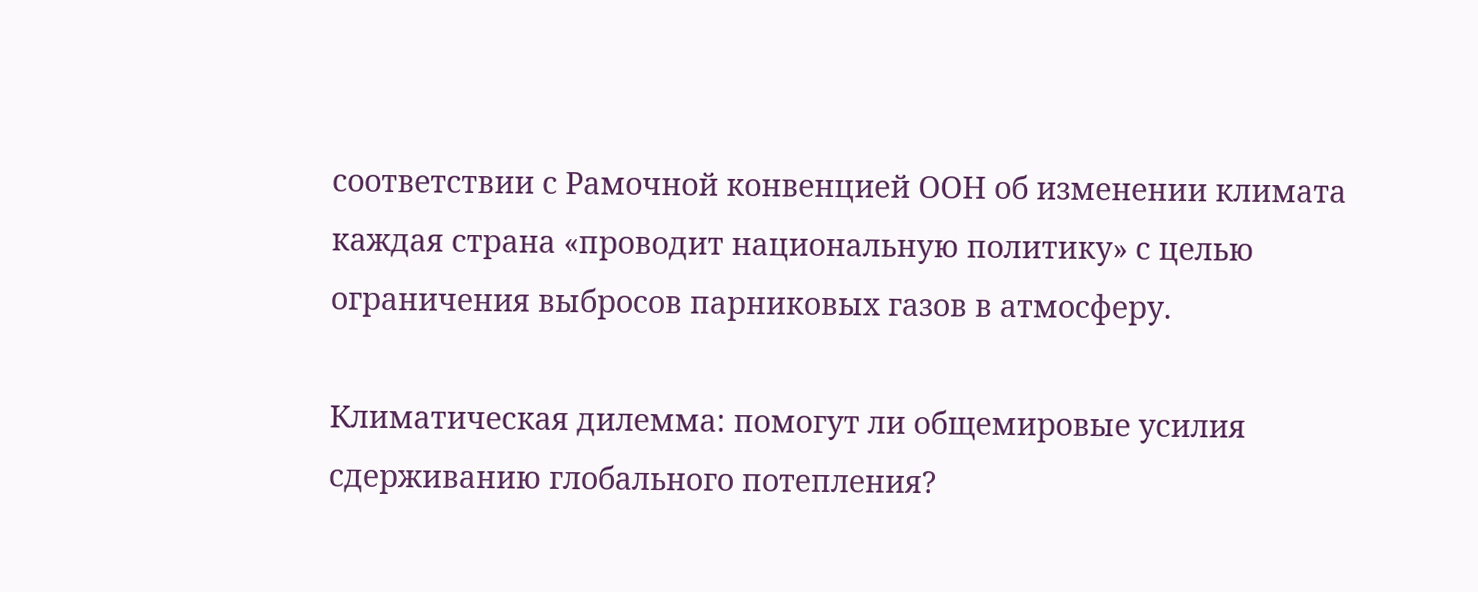соответствии с Рамочной конвенцией ООН об изменении климата каждая страна «проводит национальную политику» с целью ограничения выбросов парниковых газов в атмосферу.

Климатическая дилемма: помогут ли общемировые усилия сдерживанию глобального потепления?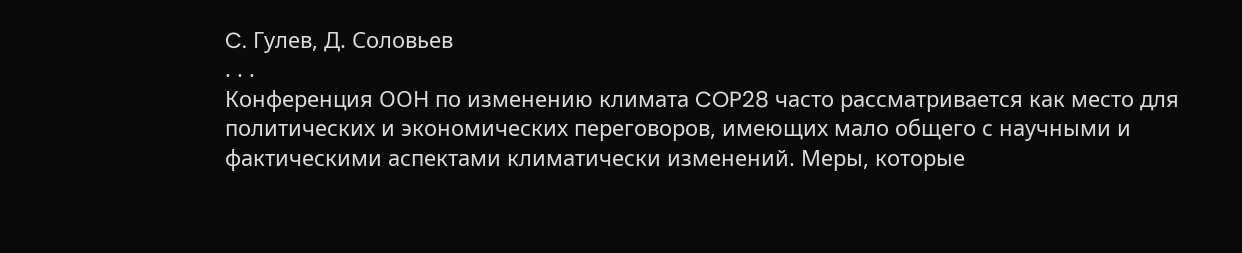C. Гулев, Д. Соловьев
. . .
Конференция ООН по изменению климата COP28 часто рассматривается как место для политических и экономических переговоров, имеющих мало общего с научными и фактическими аспектами климатически изменений. Меры, которые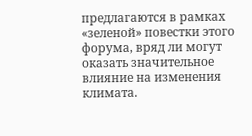предлагаются в рамках «зеленой» повестки этого форума, вряд ли могут оказать значительное влияние на изменения климата.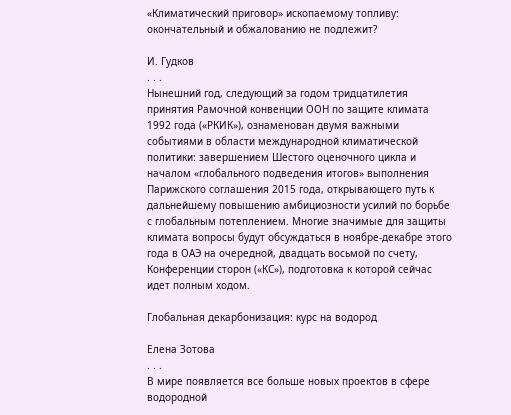«Климатический приговор» ископаемому топливу: окончательный и обжалованию не подлежит?

И. Гудков
. . .
Нынешний год, следующий за годом тридцатилетия принятия Рамочной конвенции ООН по защите климата 1992 года («РКИК»), ознаменован двумя важными событиями в области международной климатической политики: завершением Шестого оценочного цикла и началом «глобального подведения итогов» выполнения Парижского соглашения 2015 года, открывающего путь к дальнейшему повышению амбициозности усилий по борьбе с глобальным потеплением. Многие значимые для защиты климата вопросы будут обсуждаться в ноябре-декабре этого года в ОАЭ на очередной, двадцать восьмой по счету, Конференции сторон («КС»), подготовка к которой сейчас идет полным ходом.

Глобальная декарбонизация: курс на водород

Елена Зотова
. . .
В мире появляется все больше новых проектов в сфере водородной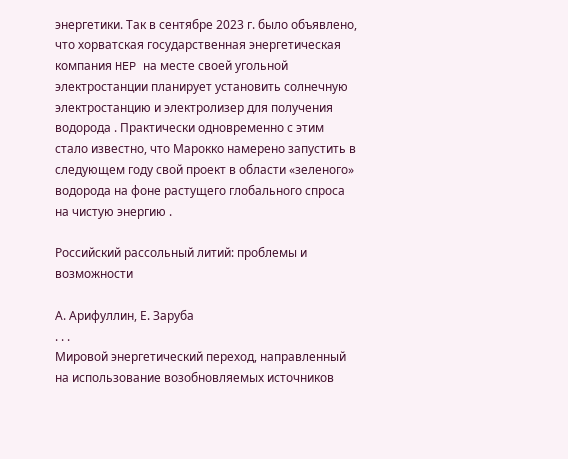энергетики. Так в сентябре 2023 г. было объявлено, что хорватская государственная энергетическая компания HEP на месте своей угольной электростанции планирует установить солнечную электростанцию и электролизер для получения водорода . Практически одновременно с этим стало известно, что Марокко намерено запустить в следующем году свой проект в области «зеленого» водорода на фоне растущего глобального спроса на чистую энергию .

Российский рассольный литий: проблемы и возможности

А. Арифуллин, Е. Заруба
. . .
Мировой энергетический переход, направленный на использование возобновляемых источников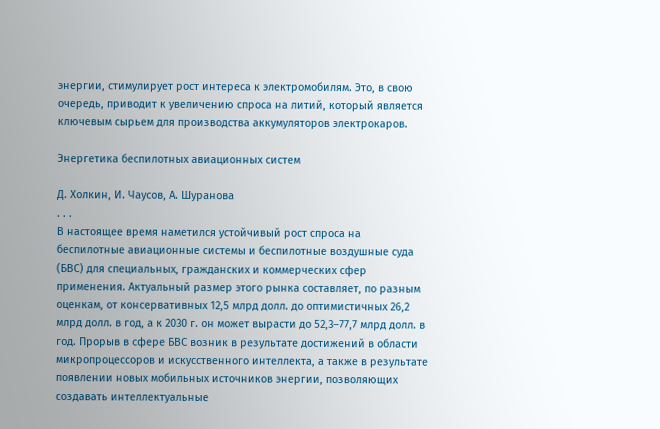энергии, стимулирует рост интереса к электромобилям. Это, в свою очередь, приводит к увеличению спроса на литий, который является ключевым сырьем для производства аккумуляторов электрокаров.

Энергетика беспилотных авиационных систем

Д. Холкин, И. Чаусов, А. Шуранова
. . .
В настоящее время наметился устойчивый рост спроса на беспилотные авиационные системы и беспилотные воздушные суда (БВС) для специальных, гражданских и коммерческих сфер применения. Актуальный размер этого рынка составляет, по разным оценкам, от консервативных 12,5 млрд долл. до оптимистичных 26,2 млрд долл. в год, а к 2030 г. он может вырасти до 52,3–77,7 млрд долл. в год. Прорыв в сфере БВС возник в результате достижений в области микропроцессоров и искусственного интеллекта, а также в результате появлении новых мобильных источников энергии, позволяющих создавать интеллектуальные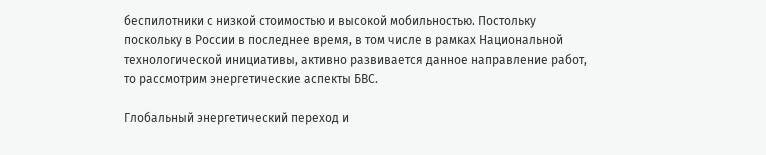беспилотники с низкой стоимостью и высокой мобильностью. Постольку поскольку в России в последнее время, в том числе в рамках Национальной технологической инициативы, активно развивается данное направление работ, то рассмотрим энергетические аспекты БВС.

Глобальный энергетический переход и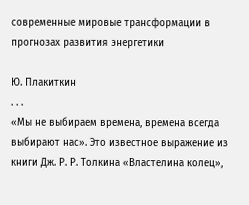современные мировые трансформации в прогнозах развития энергетики

Ю. Плакиткин
. . .
«Мы не выбираем времена, времена всегда выбирают нас». Это известное выражение из книги Дж. Р. Р. Толкина «Властелина колец»,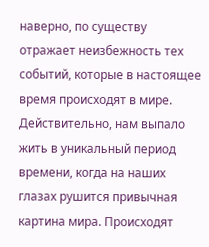наверно, по существу отражает неизбежность тех событий, которые в настоящее время происходят в мире. Действительно, нам выпало жить в уникальный период времени, когда на наших глазах рушится привычная картина мира. Происходят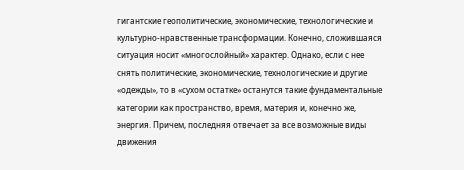гигантские геополитические, экономические, технологические и культурно-нравственные трансформации. Конечно, сложившаяся ситуация носит «многослойный» характер. Однако, если с нее снять политические, экономические, технологические и другие «одежды», то в «сухом остатке» останутся такие фундаментальные категории как пространство, время, материя и, конечно же, энергия. Причем, последняя отвечает за все возможные виды движения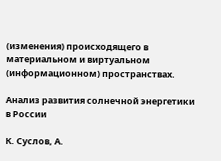(изменения) происходящего в материальном и виртуальном (информационном) пространствах.

Анализ развития солнечной энергетики в России

К. Суслов, А.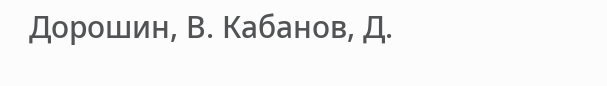Дорошин, В. Кабанов, Д.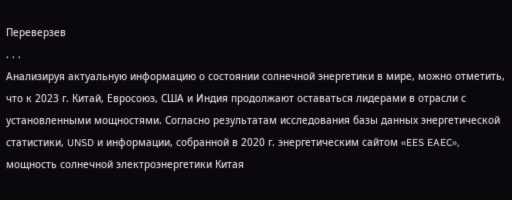Переверзев
. . .
Анализируя актуальную информацию о состоянии солнечной энергетики в мире, можно отметить, что к 2023 г. Китай, Евросоюз, США и Индия продолжают оставаться лидерами в отрасли с установленными мощностями. Согласно результатам исследования базы данных энергетической статистики, UNSD и информации, собранной в 2020 г. энергетическим сайтом «EES EAEC», мощность солнечной электроэнергетики Китая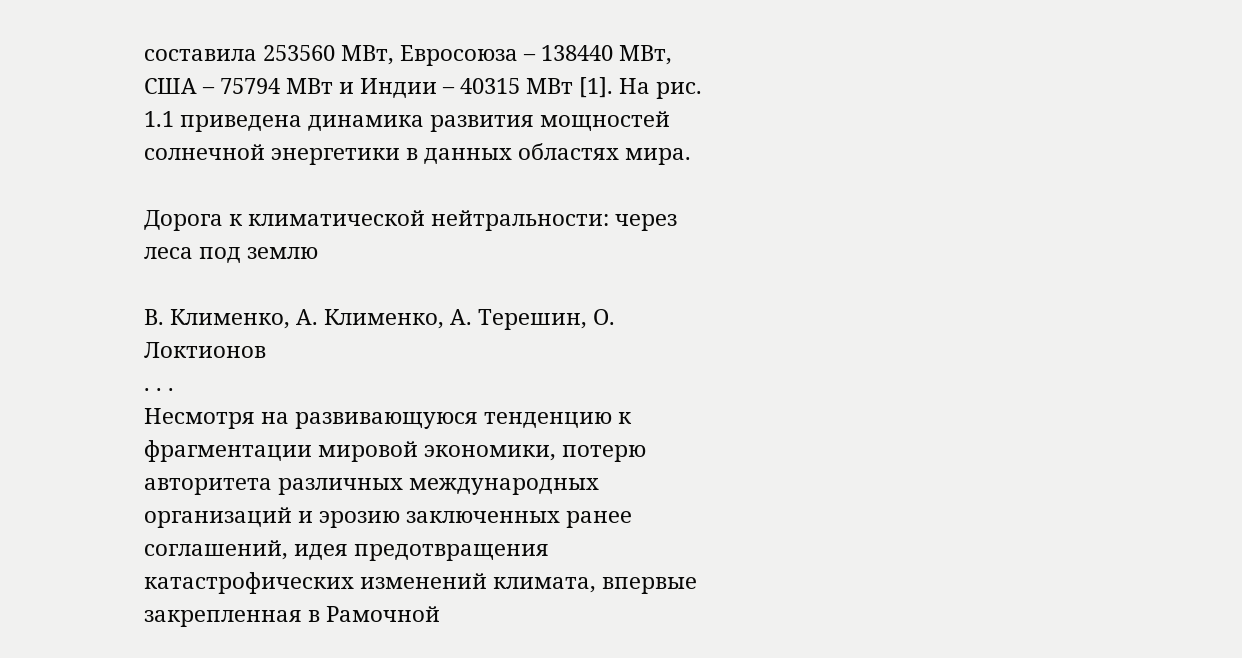составила 253560 МВт, Евросоюза – 138440 МВт, США – 75794 МВт и Индии – 40315 МВт [1]. На рис. 1.1 приведена динамика развития мощностей солнечной энергетики в данных областях мира.

Дорога к климатической нейтральности: через леса под землю

В. Клименко, А. Клименко, А. Терешин, О. Локтионов
. . .
Несмотря на развивающуюся тенденцию к фрагментации мировой экономики, потерю авторитета различных международных организаций и эрозию заключенных ранее соглашений, идея предотвращения катастрофических изменений климата, впервые закрепленная в Рамочной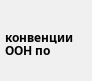конвенции ООН по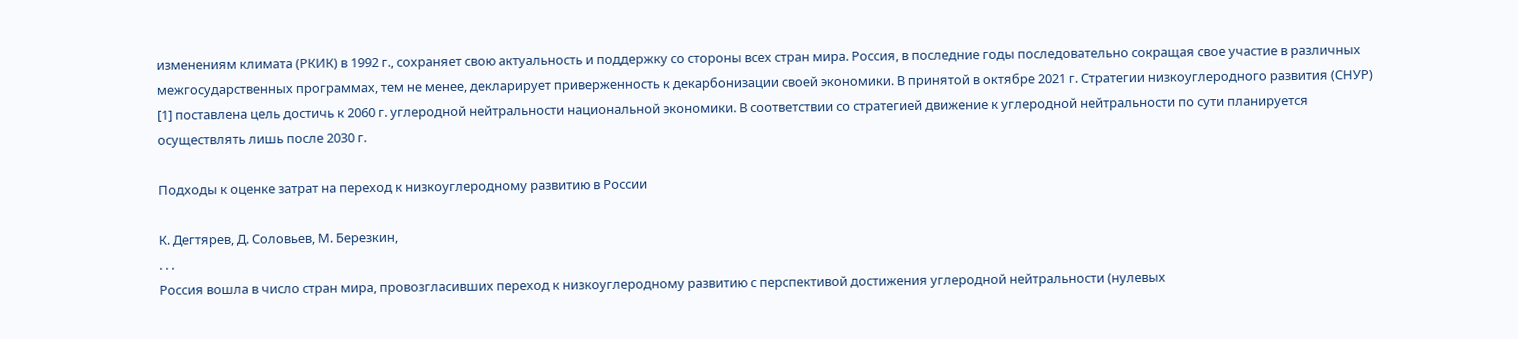изменениям климата (РКИК) в 1992 г., сохраняет свою актуальность и поддержку со стороны всех стран мира. Россия, в последние годы последовательно сокращая свое участие в различных межгосударственных программах, тем не менее, декларирует приверженность к декарбонизации своей экономики. В принятой в октябре 2021 г. Стратегии низкоуглеродного развития (СНУР) [1] поставлена цель достичь к 2060 г. углеродной нейтральности национальной экономики. В соответствии со стратегией движение к углеродной нейтральности по сути планируется осуществлять лишь после 2030 г.

Подходы к оценке затрат на переход к низкоуглеродному развитию в России

К. Дегтярев, Д. Соловьев, М. Березкин,
. . .
Россия вошла в число стран мира, провозгласивших переход к низкоуглеродному развитию с перспективой достижения углеродной нейтральности (нулевых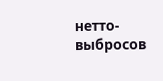нетто-выбросов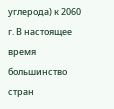углерода) к 2060 г. В настоящее время большинство стран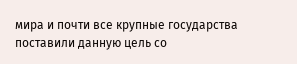мира и почти все крупные государства поставили данную цель со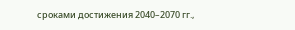сроками достижения 2040–2070 гг.,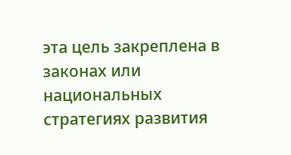эта цель закреплена в законах или национальных стратегиях развития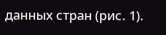данных стран (рис. 1).